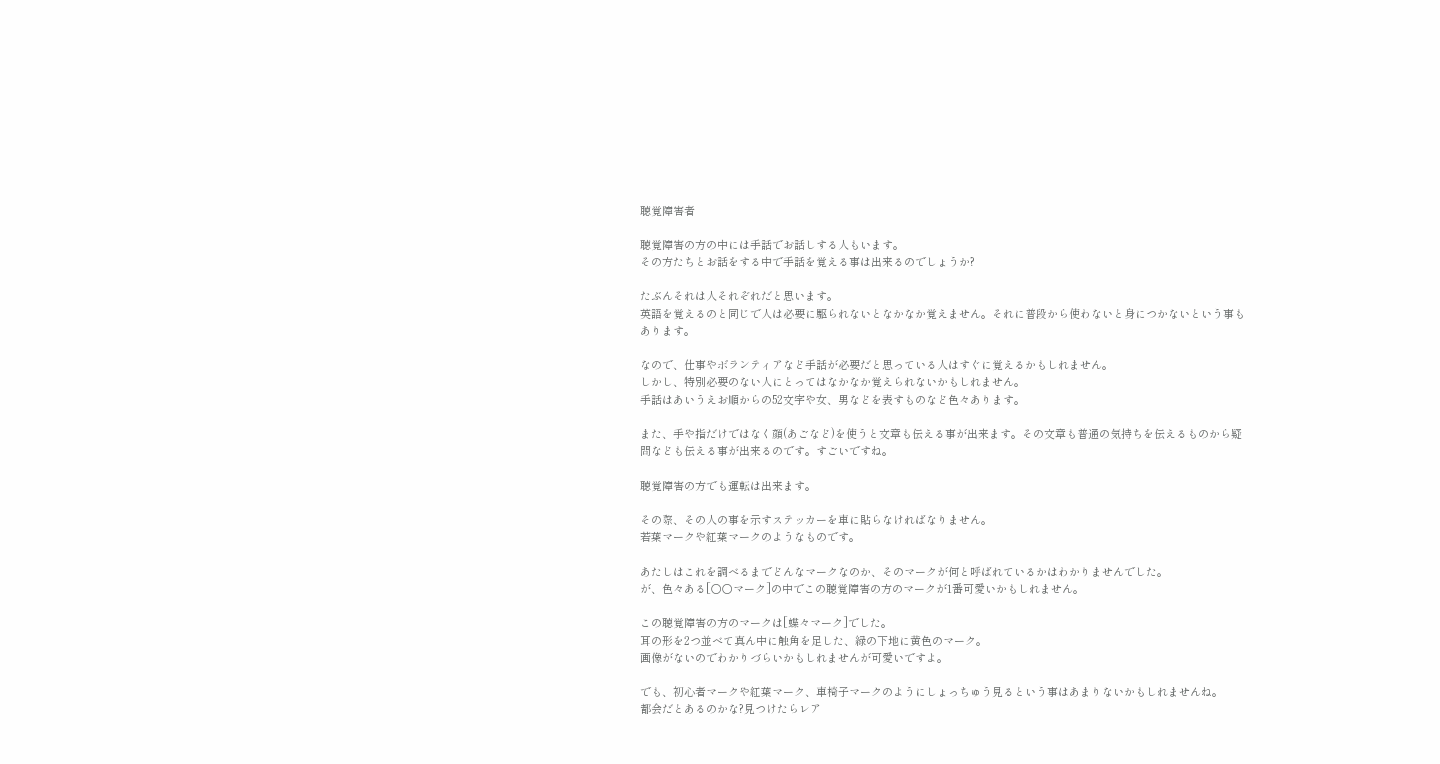聴覚障害者

聴覚障害の方の中には手話でお話しする人もいます。
その方たちとお話をする中で手話を覚える事は出来るのでしょうか?

たぶんそれは人それぞれだと思います。
英語を覚えるのと同じで人は必要に駆られないとなかなか覚えません。それに普段から使わないと身につかないという事もあります。

なので、仕事やボランティアなど手話が必要だと思っている人はすぐに覚えるかもしれません。
しかし、特別必要のない人にとってはなかなか覚えられないかもしれません。
手話はあいうえお順からの52文字や女、男などを表すものなど色々あります。

また、手や指だけではなく顔(あごなど)を使うと文章も伝える事が出来ます。その文章も普通の気持ちを伝えるものから疑問なども伝える事が出来るのです。すごいですね。

聴覚障害の方でも運転は出来ます。

その際、その人の事を示すステッカーを車に貼らなければなりません。
若葉マークや紅葉マークのようなものです。

あたしはこれを調べるまでどんなマークなのか、そのマークが何と呼ばれているかはわかりませんでした。
が、色々ある[○○マーク]の中でこの聴覚障害の方のマークが1番可愛いかもしれません。

この聴覚障害の方のマークは[蝶々マーク]でした。
耳の形を2つ並べて真ん中に触角を足した、緑の下地に黄色のマーク。
画像がないのでわかりづらいかもしれませんが可愛いですよ。

でも、初心者マークや紅葉マーク、車椅子マークのようにしょっちゅう見るという事はあまりないかもしれませんね。
都会だとあるのかな?見つけたらレア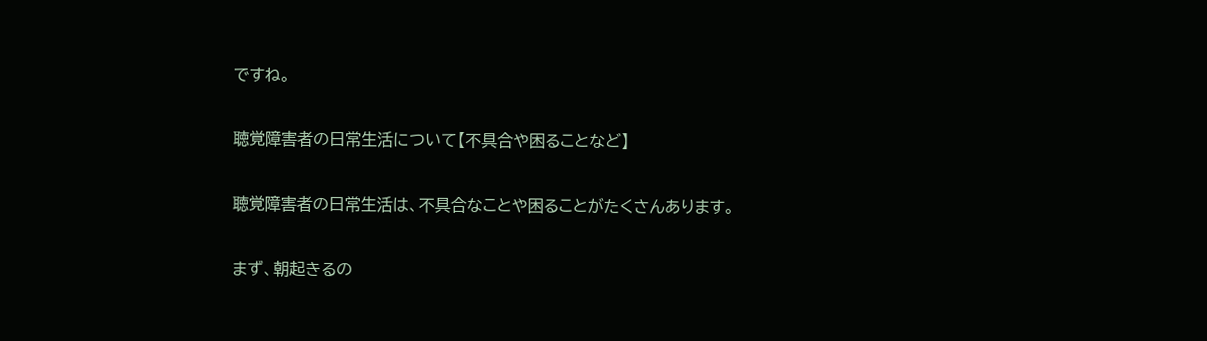ですね。

聴覚障害者の日常生活について【不具合や困ることなど】

聴覚障害者の日常生活は、不具合なことや困ることがたくさんあります。

まず、朝起きるの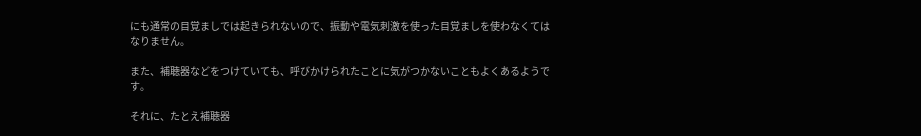にも通常の目覚ましでは起きられないので、振動や電気刺激を使った目覚ましを使わなくてはなりません。

また、補聴器などをつけていても、呼びかけられたことに気がつかないこともよくあるようです。

それに、たとえ補聴器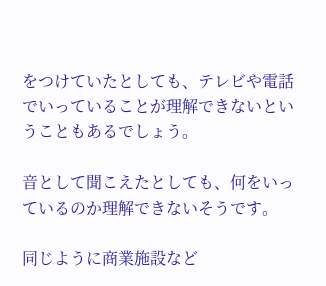をつけていたとしても、テレビや電話でいっていることが理解できないということもあるでしょう。

音として聞こえたとしても、何をいっているのか理解できないそうです。

同じように商業施設など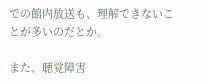での館内放送も、理解できないことが多いのだとか。

また、聴覚障害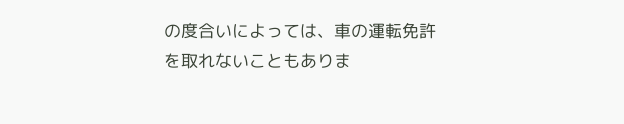の度合いによっては、車の運転免許を取れないこともありま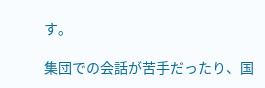す。

集団での会話が苦手だったり、国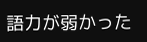語力が弱かった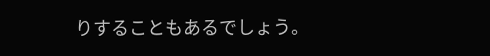りすることもあるでしょう。